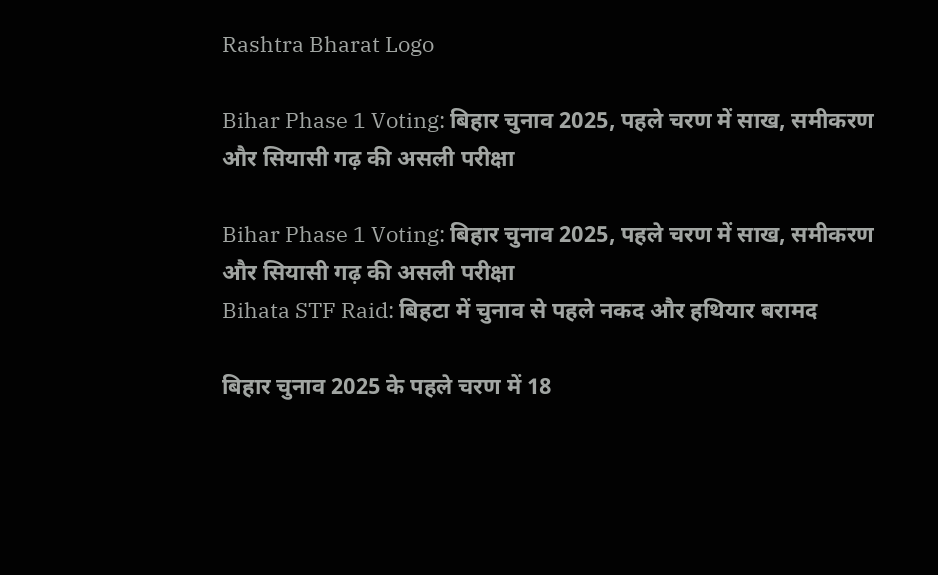Rashtra Bharat Logo

Bihar Phase 1 Voting: बिहार चुनाव 2025, पहले चरण में साख, समीकरण और सियासी गढ़ की असली परीक्षा

Bihar Phase 1 Voting: बिहार चुनाव 2025, पहले चरण में साख, समीकरण और सियासी गढ़ की असली परीक्षा
Bihata STF Raid: बिहटा में चुनाव से पहले नकद और हथियार बरामद

बिहार चुनाव 2025 के पहले चरण में 18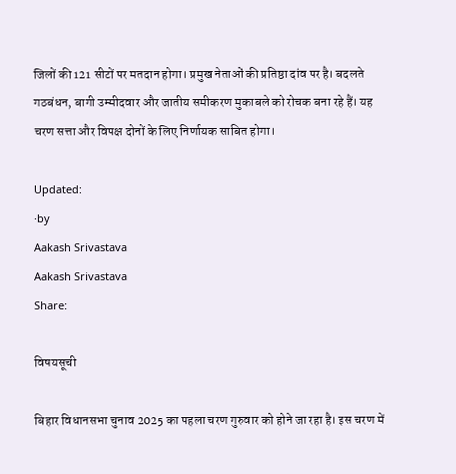जिलों की 121 सीटों पर मतदान होगा। प्रमुख नेताओं की प्रतिष्ठा दांव पर है। बदलते गठबंधन, बागी उम्मीदवार और जातीय समीकरण मुकाबले को रोचक बना रहे हैं। यह चरण सत्ता और विपक्ष दोनों के लिए निर्णायक साबित होगा।

Updated:
·by
Aakash Srivastava
Aakash Srivastava
Share:

विषयसूची

बिहार विधानसभा चुनाव 2025 का पहला चरण गुरुवार को होने जा रहा है। इस चरण में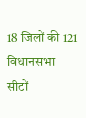18 जिलों की 121 विधानसभा सीटों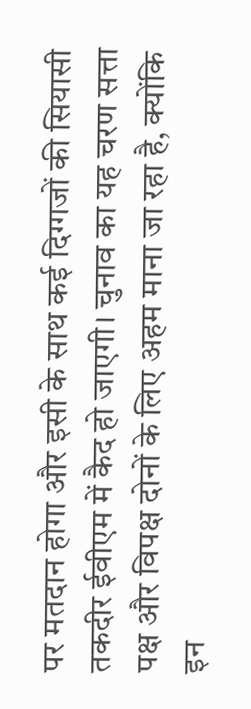पर मतदान होगा और इसी के साथ कई दिग्गजों की सियासी तकदीर ईवीएम में कैद हो जाएगी। चुनाव का यह चरण सत्ता पक्ष और विपक्ष दोनों के लिए अहम माना जा रहा है, क्योंकि इन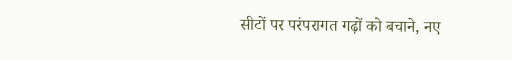सीटों पर परंपरागत गढ़ों को बचाने, नए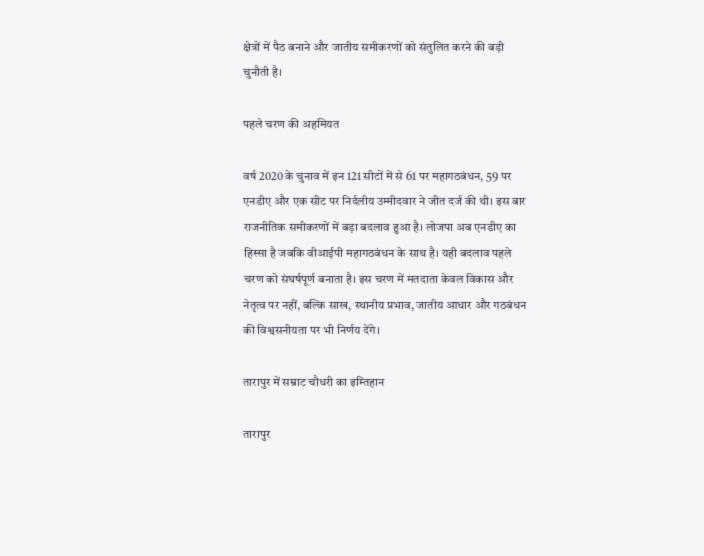क्षेत्रों में पैठ बनाने और जातीय समीकरणों को संतुलित करने की बड़ी चुनौती है।

पहले चरण की अहमियत

वर्ष 2020 के चुनाव में इन 121 सीटों में से 61 पर महागठबंधन, 59 पर एनडीए और एक सीट पर निर्दलीय उम्मीदवार ने जीत दर्ज की थी। इस बार राजनीतिक समीकरणों में बड़ा बदलाव हुआ है। लोजपा अब एनडीए का हिस्सा है जबकि वीआईपी महागठबंधन के साथ है। यही बदलाव पहले चरण को संघर्षपूर्ण बनाता है। इस चरण में मतदाता केवल विकास और नेतृत्व पर नहीं, बल्कि साख, स्थानीय प्रभाव, जातीय आधार और गठबंधन की विश्वसनीयता पर भी निर्णय देंगे।

तारापुर में सम्राट चौधरी का इम्तिहान

तारापुर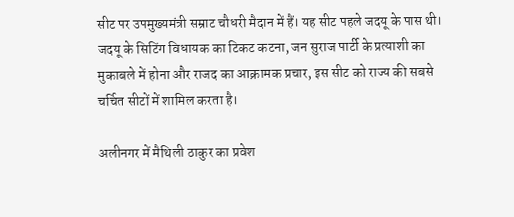सीट पर उपमुख्यमंत्री सम्राट चौधरी मैदान में हैं। यह सीट पहले जदयू के पास थी। जदयू के सिटिंग विधायक का टिकट कटना, जन सुराज पार्टी के प्रत्याशी का मुकाबले में होना और राजद का आक्रामक प्रचार, इस सीट को राज्य की सबसे चर्चित सीटों में शामिल करता है।

अलीनगर में मैथिली ठाकुर का प्रवेश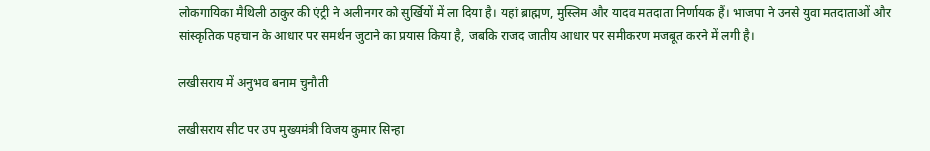लोकगायिका मैथिली ठाकुर की एंट्री ने अलीनगर को सुर्खियों में ला दिया है। यहां ब्राह्मण, मुस्लिम और यादव मतदाता निर्णायक हैं। भाजपा ने उनसे युवा मतदाताओं और सांस्कृतिक पहचान के आधार पर समर्थन जुटाने का प्रयास किया है, जबकि राजद जातीय आधार पर समीकरण मजबूत करने में लगी है।

लखीसराय में अनुभव बनाम चुनौती

लखीसराय सीट पर उप मुख्यमंत्री विजय कुमार सिन्हा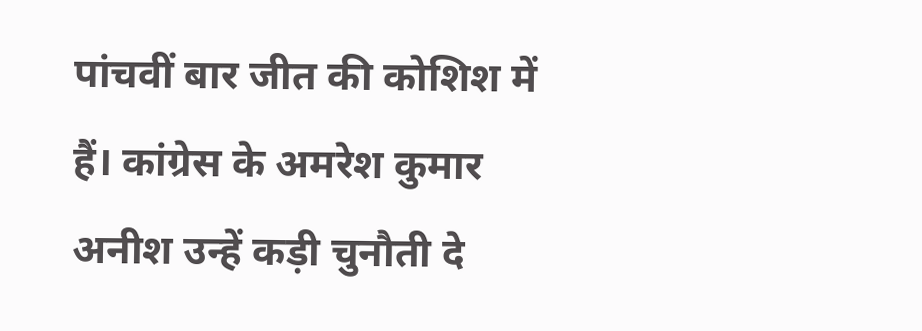पांचवीं बार जीत की कोशिश में हैं। कांग्रेस के अमरेश कुमार अनीश उन्हें कड़ी चुनौती दे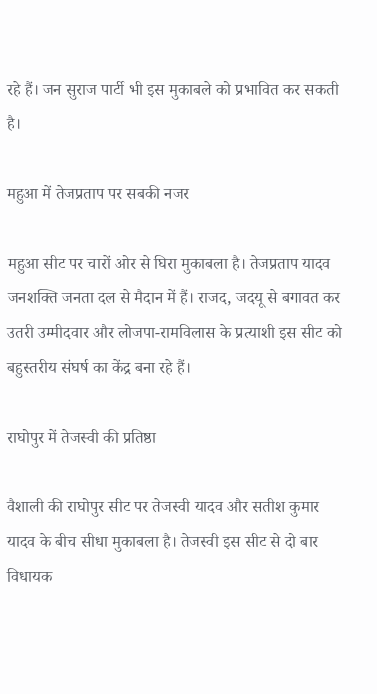रहे हैं। जन सुराज पार्टी भी इस मुकाबले को प्रभावित कर सकती है।

महुआ में तेजप्रताप पर सबकी नजर

महुआ सीट पर चारों ओर से घिरा मुकाबला है। तेजप्रताप यादव जनशक्ति जनता दल से मैदान में हैं। राजद, जदयू से बगावत कर उतरी उम्मीदवार और लोजपा-रामविलास के प्रत्याशी इस सीट को बहुस्तरीय संघर्ष का केंद्र बना रहे हैं।

राघोपुर में तेजस्वी की प्रतिष्ठा

वैशाली की राघोपुर सीट पर तेजस्वी यादव और सतीश कुमार यादव के बीच सीधा मुकाबला है। तेजस्वी इस सीट से दो बार विधायक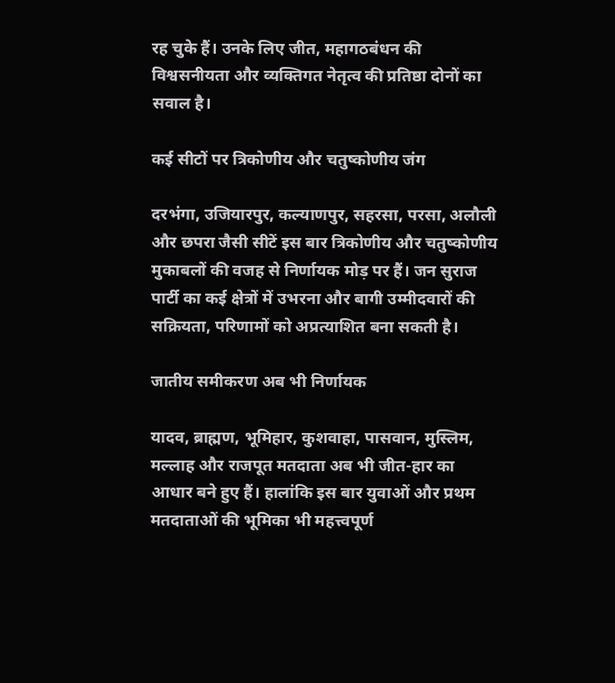रह चुके हैं। उनके लिए जीत, महागठबंधन की विश्वसनीयता और व्यक्तिगत नेतृत्व की प्रतिष्ठा दोनों का सवाल है।

कई सीटों पर त्रिकोणीय और चतुष्कोणीय जंग

दरभंगा, उजियारपुर, कल्याणपुर, सहरसा, परसा, अलौली और छपरा जैसी सीटें इस बार त्रिकोणीय और चतुष्कोणीय मुकाबलों की वजह से निर्णायक मोड़ पर हैं। जन सुराज पार्टी का कई क्षेत्रों में उभरना और बागी उम्मीदवारों की सक्रियता, परिणामों को अप्रत्याशित बना सकती है।

जातीय समीकरण अब भी निर्णायक

यादव, ब्राह्मण, भूमिहार, कुशवाहा, पासवान, मुस्लिम, मल्लाह और राजपूत मतदाता अब भी जीत-हार का आधार बने हुए हैं। हालांकि इस बार युवाओं और प्रथम मतदाताओं की भूमिका भी महत्त्वपूर्ण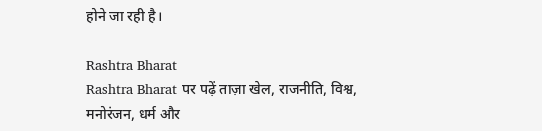होने जा रही है।

Rashtra Bharat
Rashtra Bharat पर पढ़ें ताज़ा खेल, राजनीति, विश्व, मनोरंजन, धर्म और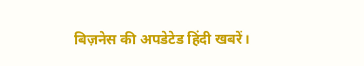बिज़नेस की अपडेटेड हिंदी खबरें।